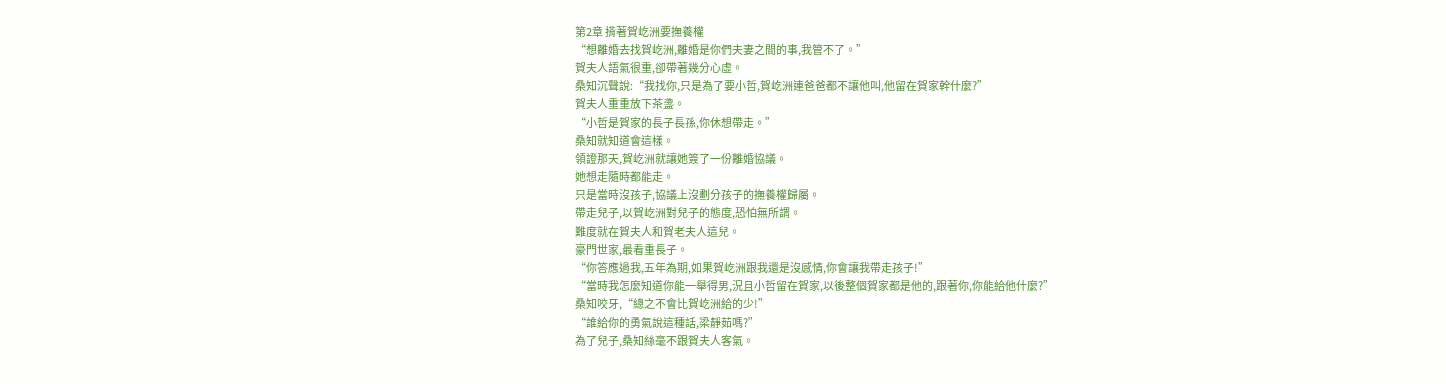第2章 揹著賀屹洲要撫養權
“想離婚去找賀屹洲,離婚是你們夫妻之間的事,我管不了。”
賀夫人語氣很重,卻帶著幾分心虛。
桑知沉聲說:“我找你,只是為了要小哲,賀屹洲連爸爸都不讓他叫,他留在賀家幹什麼?”
賀夫人重重放下茶盞。
“小哲是賀家的長子長孫,你休想帶走。”
桑知就知道會這樣。
領證那天,賀屹洲就讓她簽了一份離婚協議。
她想走隨時都能走。
只是當時沒孩子,協議上沒劃分孩子的撫養權歸屬。
帶走兒子,以賀屹洲對兒子的態度,恐怕無所謂。
難度就在賀夫人和賀老夫人這兒。
豪門世家,最看重長子。
“你答應過我,五年為期,如果賀屹洲跟我還是沒感情,你會讓我帶走孩子!”
“當時我怎麼知道你能一舉得男,況且小哲留在賀家,以後整個賀家都是他的,跟著你,你能給他什麼?”
桑知咬牙,“總之不會比賀屹洲給的少!”
“誰給你的勇氣說這種話,梁靜茹嗎?”
為了兒子,桑知絲毫不跟賀夫人客氣。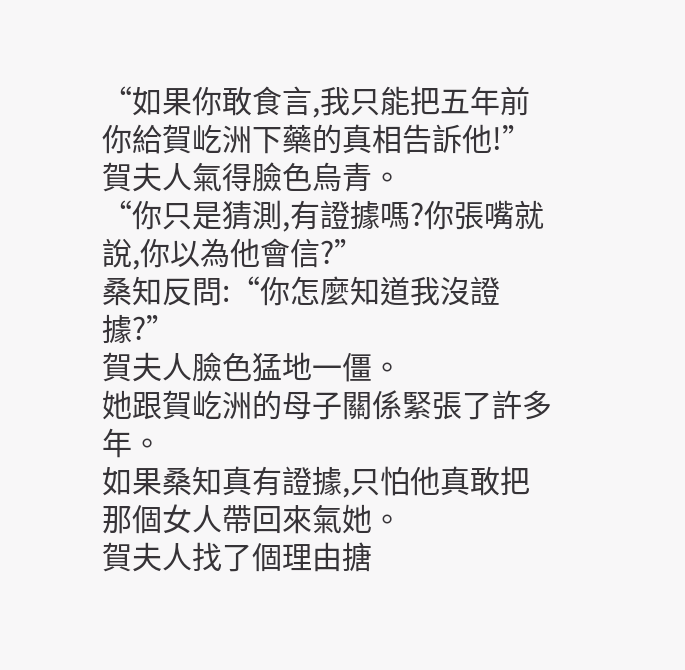“如果你敢食言,我只能把五年前你給賀屹洲下藥的真相告訴他!”
賀夫人氣得臉色烏青。
“你只是猜測,有證據嗎?你張嘴就說,你以為他會信?”
桑知反問:“你怎麼知道我沒證據?”
賀夫人臉色猛地一僵。
她跟賀屹洲的母子關係緊張了許多年。
如果桑知真有證據,只怕他真敢把那個女人帶回來氣她。
賀夫人找了個理由搪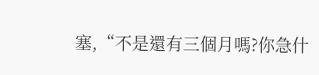塞,“不是還有三個月嗎?你急什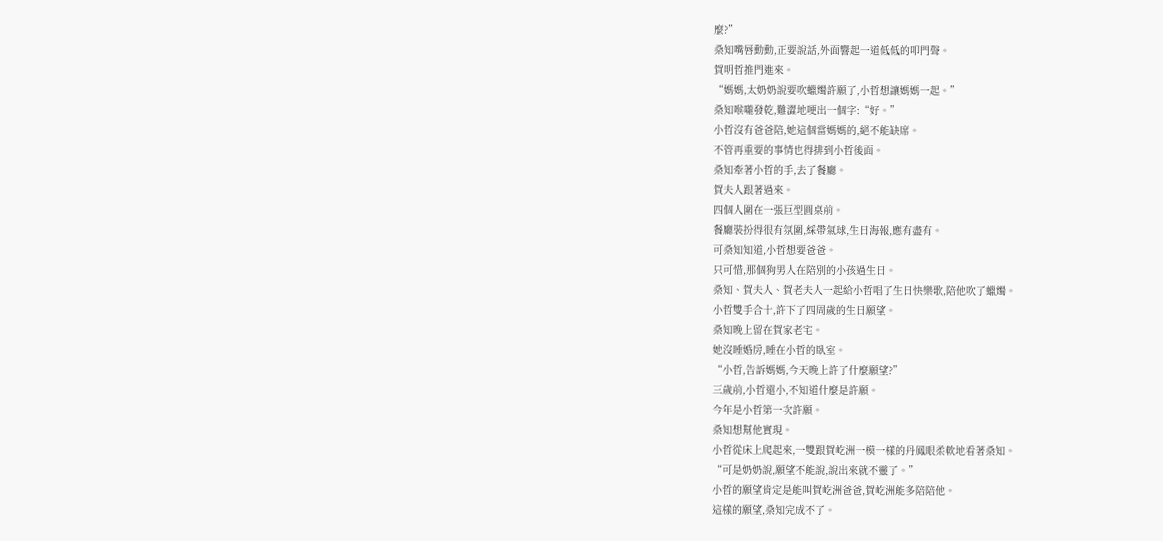麼?”
桑知嘴唇動動,正要說話,外面響起一道低低的叩門聲。
賀明哲推門進來。
“媽媽,太奶奶說要吹蠟燭許願了,小哲想讓媽媽一起。”
桑知喉嚨發乾,難澀地哽出一個字:“好。”
小哲沒有爸爸陪,她這個當媽媽的,絕不能缺席。
不管再重要的事情也得排到小哲後面。
桑知牽著小哲的手,去了餐廳。
賀夫人跟著過來。
四個人圍在一張巨型圓桌前。
餐廳裝扮得很有氛圍,綵帶氣球,生日海報,應有盡有。
可桑知知道,小哲想要爸爸。
只可惜,那個狗男人在陪別的小孩過生日。
桑知、賀夫人、賀老夫人一起給小哲唱了生日快樂歌,陪他吹了蠟燭。
小哲雙手合十,許下了四周歲的生日願望。
桑知晚上留在賀家老宅。
她沒睡婚房,睡在小哲的臥室。
“小哲,告訴媽媽,今天晚上許了什麼願望?”
三歲前,小哲還小,不知道什麼是許願。
今年是小哲第一次許願。
桑知想幫他實現。
小哲從床上爬起來,一雙跟賀屹洲一模一樣的丹鳳眼柔軟地看著桑知。
“可是奶奶說,願望不能說,說出來就不靈了。”
小哲的願望肯定是能叫賀屹洲爸爸,賀屹洲能多陪陪他。
這樣的願望,桑知完成不了。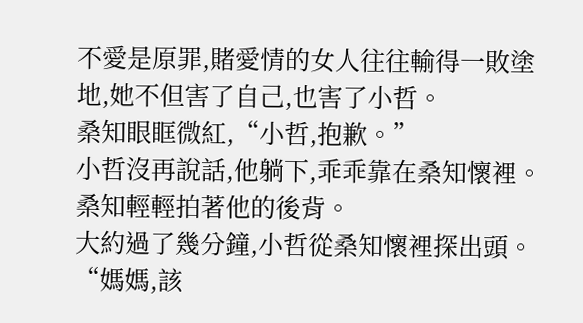不愛是原罪,賭愛情的女人往往輸得一敗塗地,她不但害了自己,也害了小哲。
桑知眼眶微紅,“小哲,抱歉。”
小哲沒再說話,他躺下,乖乖靠在桑知懷裡。
桑知輕輕拍著他的後背。
大約過了幾分鐘,小哲從桑知懷裡探出頭。
“媽媽,該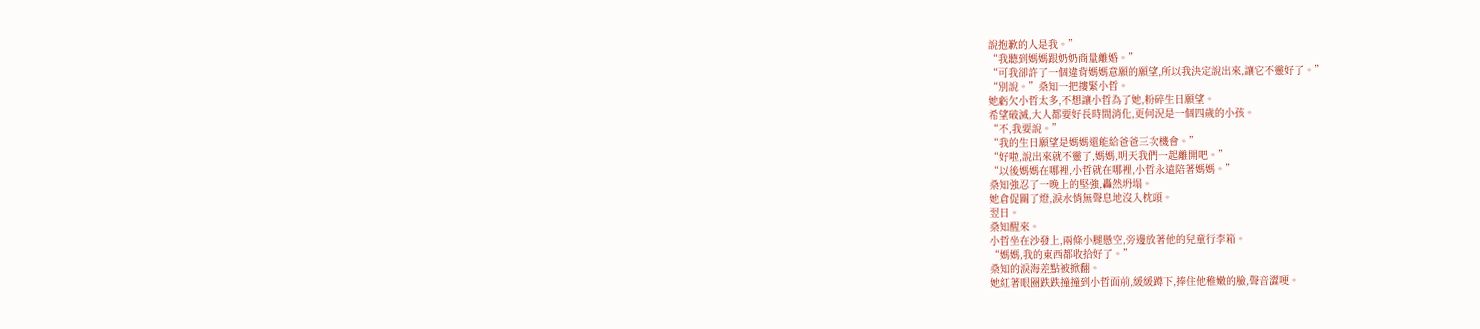說抱歉的人是我。”
“我聽到媽媽跟奶奶商量離婚。”
“可我卻許了一個違背媽媽意願的願望,所以我決定說出來,讓它不靈好了。”
“別說。”桑知一把摟緊小哲。
她虧欠小哲太多,不想讓小哲為了她,粉碎生日願望。
希望破滅,大人都要好長時間消化,更何況是一個四歲的小孩。
“不,我要說。”
“我的生日願望是媽媽還能給爸爸三次機會。”
“好啦,說出來就不靈了,媽媽,明天我們一起離開吧。”
“以後媽媽在哪裡,小哲就在哪裡,小哲永遠陪著媽媽。”
桑知強忍了一晚上的堅強,轟然坍塌。
她倉促關了燈,淚水悄無聲息地沒入枕頭。
翌日。
桑知醒來。
小哲坐在沙發上,兩條小腿懸空,旁邊放著他的兒童行李箱。
“媽媽,我的東西都收拾好了。”
桑知的淚海差點被掀翻。
她紅著眼圈跌跌撞撞到小哲面前,緩緩蹲下,捧住他稚嫩的臉,聲音澀哽。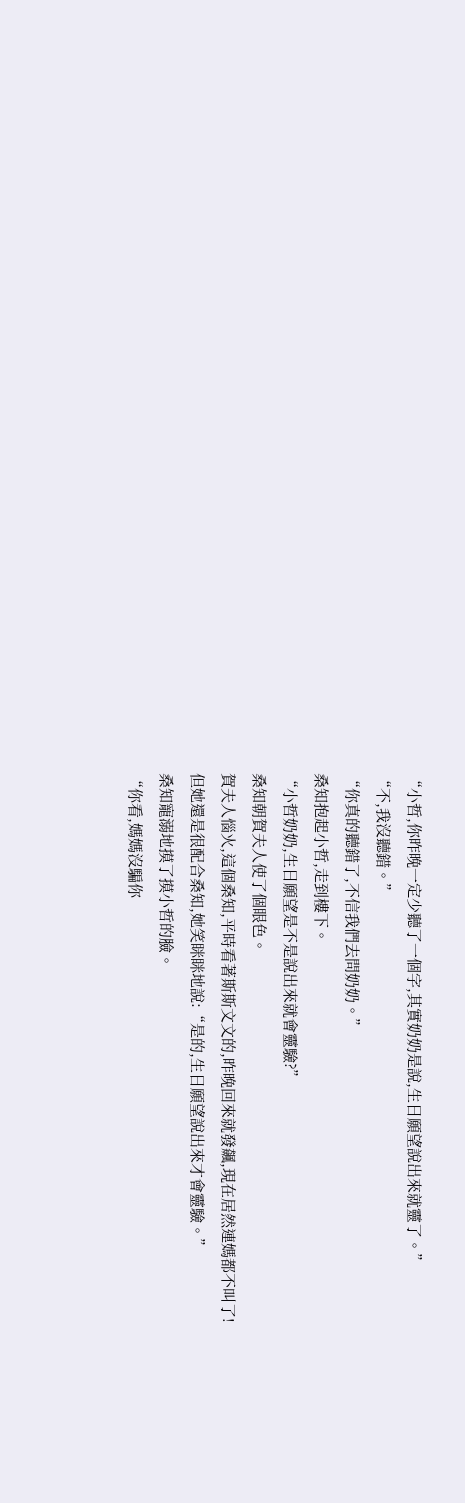“小哲,你昨晚一定少聽了一個字,其實奶奶是說,生日願望說出來就靈了。”
“不,我沒聽錯。”
“你真的聽錯了,不信我們去問奶奶。”
桑知抱起小哲,走到樓下。
“小哲奶奶,生日願望是不是說出來就會靈驗?”
桑知朝賀夫人使了個眼色。
賀夫人惱火,這個桑知,平時看著斯斯文文的,昨晚回來就發飆,現在居然連媽都不叫了!
但她還是很配合桑知,她笑眯眯地說:“是的,生日願望說出來才會靈驗。”
桑知寵溺地摸了摸小哲的臉。
“你看,媽媽沒騙你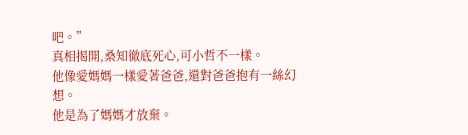吧。”
真相揭開,桑知徹底死心,可小哲不一樣。
他像愛媽媽一樣愛著爸爸,還對爸爸抱有一絲幻想。
他是為了媽媽才放棄。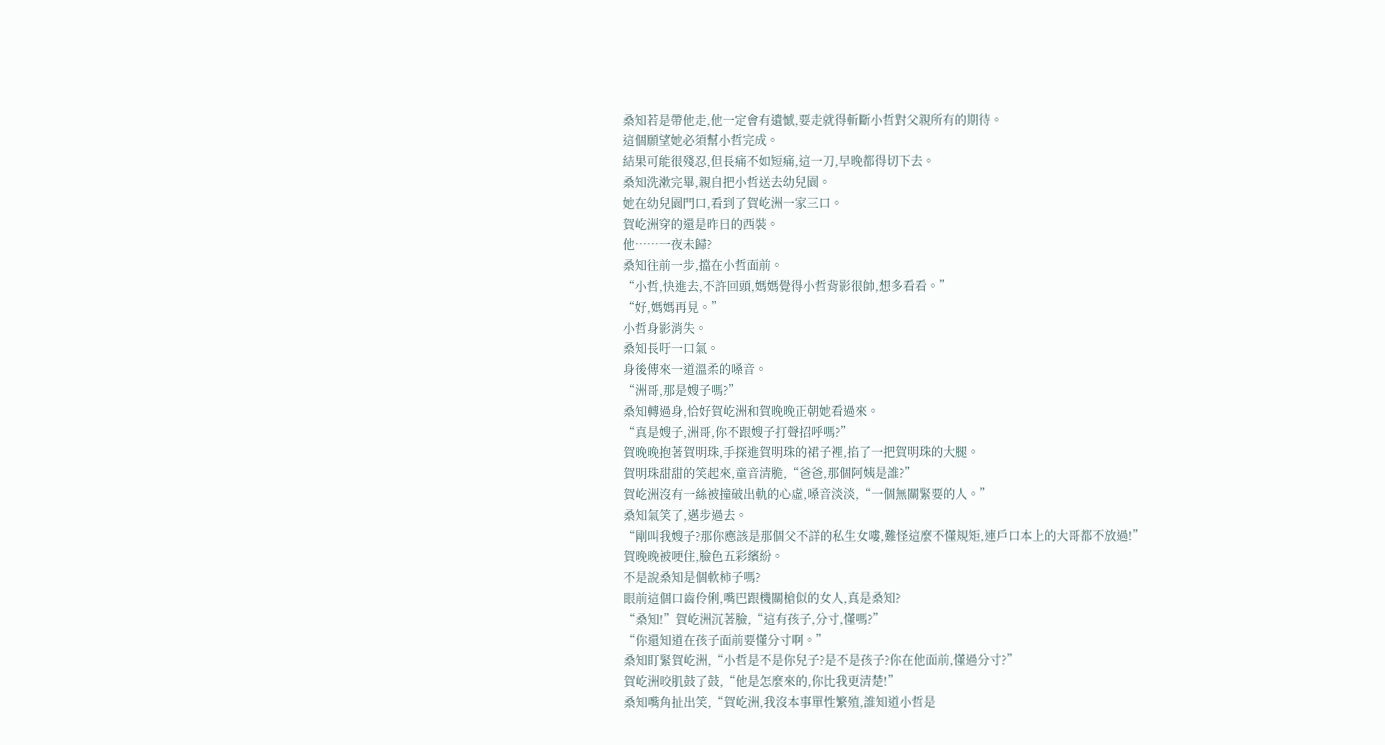桑知若是帶他走,他一定會有遺憾,要走就得斬斷小哲對父親所有的期待。
這個願望她必須幫小哲完成。
結果可能很殘忍,但長痛不如短痛,這一刀,早晚都得切下去。
桑知洗漱完畢,親自把小哲送去幼兒園。
她在幼兒園門口,看到了賀屹洲一家三口。
賀屹洲穿的還是昨日的西裝。
他……一夜未歸?
桑知往前一步,擋在小哲面前。
“小哲,快進去,不許回頭,媽媽覺得小哲背影很帥,想多看看。”
“好,媽媽再見。”
小哲身影消失。
桑知長吁一口氣。
身後傳來一道溫柔的嗓音。
“洲哥,那是嫂子嗎?”
桑知轉過身,恰好賀屹洲和賀晚晚正朝她看過來。
“真是嫂子,洲哥,你不跟嫂子打聲招呼嗎?”
賀晚晚抱著賀明珠,手探進賀明珠的裙子裡,掐了一把賀明珠的大腿。
賀明珠甜甜的笑起來,童音清脆,“爸爸,那個阿姨是誰?”
賀屹洲沒有一絲被撞破出軌的心虛,嗓音淡淡,“一個無關緊要的人。”
桑知氣笑了,邁步過去。
“剛叫我嫂子?那你應該是那個父不詳的私生女嘍,難怪這麼不懂規矩,連戶口本上的大哥都不放過!”
賀晚晚被哽住,臉色五彩繽紛。
不是說桑知是個軟柿子嗎?
眼前這個口齒伶俐,嘴巴跟機關槍似的女人,真是桑知?
“桑知!”賀屹洲沉著臉,“這有孩子,分寸,懂嗎?”
“你還知道在孩子面前要懂分寸啊。”
桑知盯緊賀屹洲,“小哲是不是你兒子?是不是孩子?你在他面前,懂過分寸?”
賀屹洲咬肌鼓了鼓,“他是怎麼來的,你比我更清楚!”
桑知嘴角扯出笑,“賀屹洲,我沒本事單性繁殖,誰知道小哲是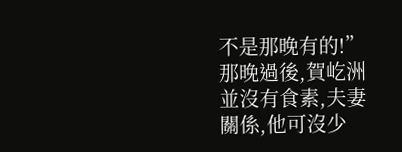不是那晚有的!”
那晚過後,賀屹洲並沒有食素,夫妻關係,他可沒少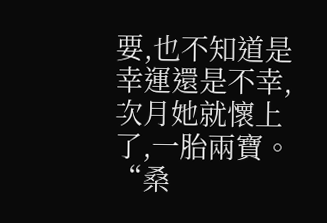要,也不知道是幸運還是不幸,次月她就懷上了,一胎兩寶。
“桑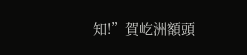知!”賀屹洲額頭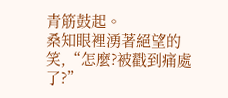青筋鼓起。
桑知眼裡湧著絕望的笑,“怎麼?被戳到痛處了?”